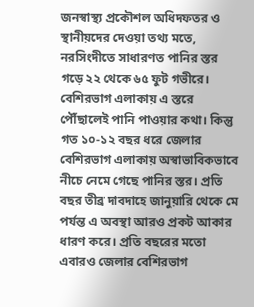জনস্বাস্থ্য প্রকৌশল অধিদফতর ও স্থানীয়দের দেওয়া তথ্য মতে, নরসিংদীতে সাধারণত পানির স্তর গড়ে ২২ থেকে ৬৫ ফুট গভীরে। বেশিরভাগ এলাকায় এ স্তরে পৌঁছালেই পানি পাওয়ার কথা। কিন্তু গত ১০-১২ বছর ধরে জেলার বেশিরভাগ এলাকায় অস্বাভাবিকভাবে নীচে নেমে গেছে পানির স্তর। প্রতি বছর তীব্র দাবদাহে জানুয়ারি থেকে মে পর্যন্ত এ অবস্থা আরও প্রকট আকার ধারণ করে। প্রতি বছরের মতো এবারও জেলার বেশিরভাগ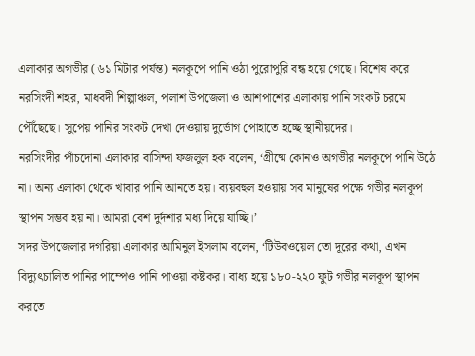এলাকার অগভীর (৬১ মিটার পর্যন্ত) নলকূপে পানি ওঠা পুরোপুরি বন্ধ হয়ে গেছে। বিশেষ করে নরসিংদী শহর, মাধবদী শিল্পাঞ্চল, পলাশ উপজেলা ও আশপাশের এলাকায় পানি সংকট চরমে পৌঁছেছে। সুপেয় পানির সংকট দেখা দেওয়ায় দুর্ভোগ পোহাতে হচ্ছে স্থানীয়দের।
নরসিংদীর পাঁচদোনা এলাকার বাসিন্দা ফজলুল হক বলেন, ‘গ্রীষ্মে কোনও অগভীর নলকূপে পানি উঠে না। অন্য এলাকা থেকে খাবার পানি আনতে হয়। ব্যয়বহুল হওয়ায় সব মানুষের পক্ষে গভীর নলকূপ স্থাপন সম্ভব হয় না। আমরা বেশ দুর্দশার মধ্য দিয়ে যাচ্ছি।’
সদর উপজেলার দগরিয়া এলাকার আমিনুল ইসলাম বলেন, ‘টিউবওয়েল তো দূরের কথা, এখন বিদ্যুৎচালিত পানির পাম্পেও পানি পাওয়া কষ্টকর। বাধ্য হয়ে ১৮০-২২০ ফুট গভীর নলকূপ স্থাপন করতে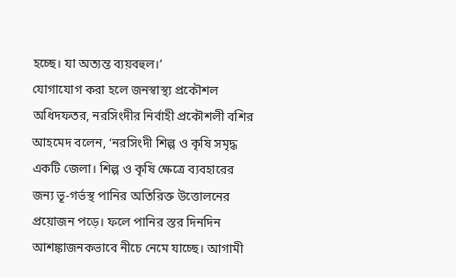হচ্ছে। যা অত্যন্ত ব্যয়বহুল।’
যোগাযোগ করা হলে জনস্বাস্থ্য প্রকৌশল অধিদফতর, নরসিংদীর নির্বাহী প্রকৌশলী বশির আহমেদ বলেন, ‘নরসিংদী শিল্প ও কৃষি সমৃদ্ধ একটি জেলা। শিল্প ও কৃষি ক্ষেত্রে ব্যবহারের জন্য ভূ-গর্ভস্থ পানির অতিরিক্ত উত্তোলনের প্রয়োজন পড়ে। ফলে পানির স্তর দিনদিন আশঙ্কাজনকভাবে নীচে নেমে যাচ্ছে। আগামী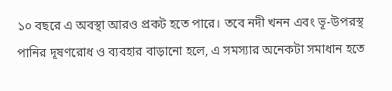১০ বছরে এ অবস্থা আরও প্রকট হতে পারে। তবে নদী খনন এবং ভূ-উপরস্থ পানির দূষণরোধ ও ব্যবহার বাড়ানো হলে, এ সমস্যার অনেকটা সমাধান হতে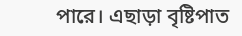পারে। এছাড়া বৃষ্টিপাত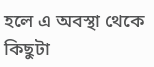হলে এ অবস্থা থেকে কিছুটা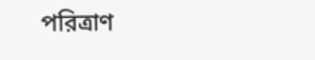পরিত্রাণ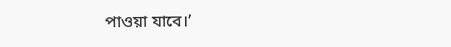পাওয়া যাবে।’